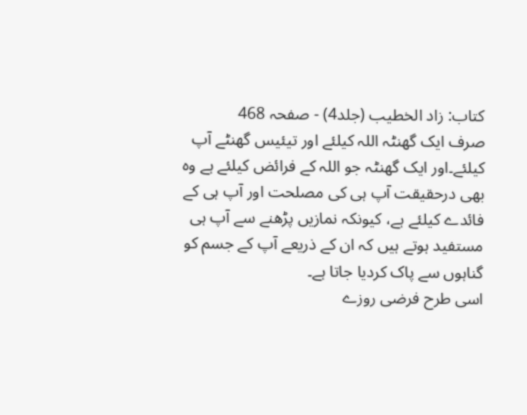کتاب: زاد الخطیب (جلد4) - صفحہ 468
صرف ایک گھنٹہ اللہ کیلئے اور تیئیس گھنٹے آپ کیلئے۔اور ایک گھنٹہ جو اللہ کے فرائض کیلئے ہے وہ بھی درحقیقت آپ ہی کی مصلحت اور آپ ہی کے فائدے کیلئے ہے، کیونکہ نمازیں پڑھنے سے آپ ہی مستفید ہوتے ہیں کہ ان کے ذریعے آپ کے جسم کو گناہوں سے پاک کردیا جاتا ہے۔
اسی طرح فرضی روزے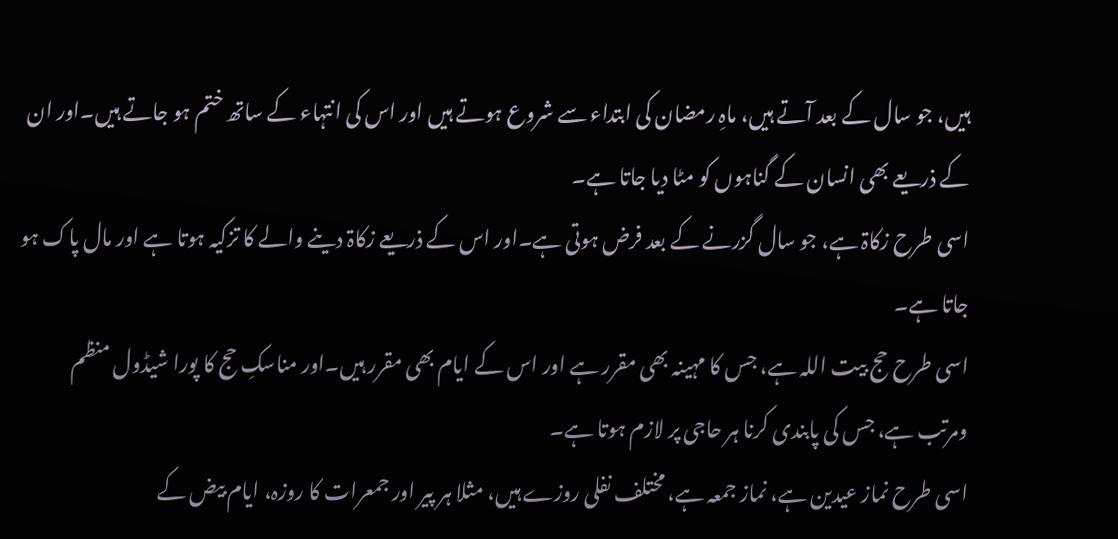ہیں، جو سال کے بعد آتے ہیں، ماہِ رمضان کی ابتداء سے شروع ہوتے ہیں اور اس کی انتہاء کے ساتھ ختم ہو جاتے ہیں۔اور ان کے ذریعے بھی انسان کے گناہوں کو مٹا دیا جاتا ہے۔
اسی طرح زکاۃ ہے، جو سال گزرنے کے بعد فرض ہوتی ہے۔اور اس کے ذریعے زکاۃ دینے والے کا تزکیہ ہوتا ہے اور مال پاک ہو جاتا ہے۔
اسی طرح حج بیت اللہ ہے، جس کا مہینہ بھی مقرر ہے اور اس کے ایام بھی مقرر ہیں۔اور مناسکِ حج کا پورا شیڈول منظم ومرتب ہے، جس کی پابندی کرنا ہر حاجی پر لازم ہوتا ہے۔
اسی طرح نماز عیدین ہے، نماز جمعہ ہے، مختلف نفلی روزے ہیں، مثلا ہر پیر اور جمعرات کا روزہ، ایام بیض کے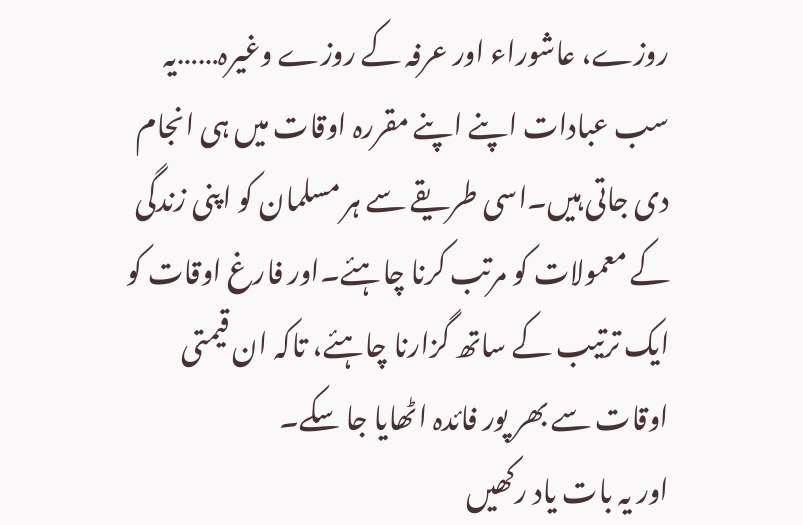روزے، عاشوراء اور عرفہ کے روزے وغیرہ……یہ سب عبادات اپنے اپنے مقررہ اوقات میں ہی انجام دی جاتی ہیں۔اسی طریقے سے ہر مسلمان کو اپنی زندگی کے معمولات کو مرتب کرنا چاہئے۔اور فارغ اوقات کو ایک ترتیب کے ساتھ گزارنا چاہئے، تاکہ ان قیمتی اوقات سے بھر پور فائدہ اٹھایا جا سکے۔
اور یہ بات یاد رکھیں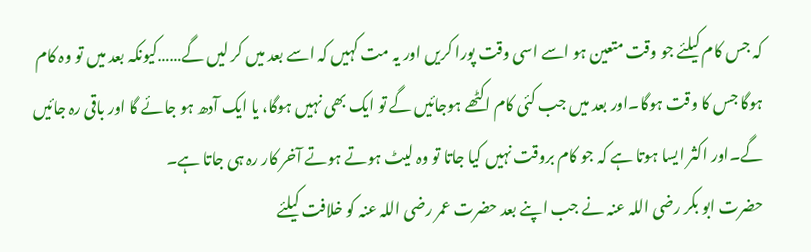کہ جس کام کیلئے جو وقت متعین ہو اسے اسی وقت پورا کریں اور یہ مت کہیں کہ اسے بعد میں کر لیں گے……کیونکہ بعد میں تو وہ کام ہوگا جس کا وقت ہوگا۔اور بعد میں جب کئی کام اکٹھے ہوجائیں گے تو ایک بھی نہیں ہوگا، یا ایک آدھ ہو جائے گا اور باقی رہ جائیں گے۔اور اکثر ایسا ہوتا ہے کہ جو کام بروقت نہیں کیا جاتا تو وہ لیٹ ہوتے ہوتے آخر کار رہ ہی جاتا ہے۔
حضرت ابو بکر رضی اللہ عنہ نے جب اپنے بعد حضرت عمر رضی اللہ عنہ کو خلافت کیلئے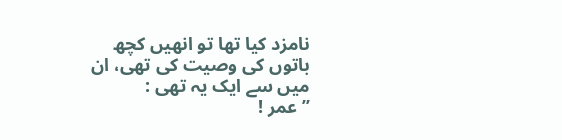نامزد کیا تھا تو انھیں کچھ باتوں کی وصیت کی تھی، ان میں سے ایک یہ تھی :
’’ عمر !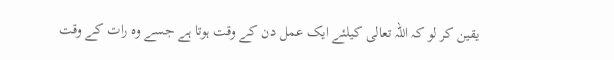یقین کر لو کہ اللہ تعالی کیلئے ایک عمل دن کے وقت ہوتا ہے جسے وہ رات کے وقت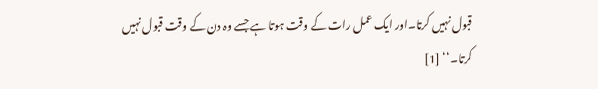قبول نہیں کرتا۔اور ایک عمل رات کے وقت ہوتا ہے جسے وہ دن کے وقت قبول نہیں کرتا۔‘‘ [1]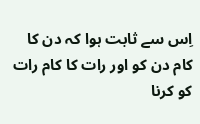اِس سے ثابت ہوا کہ دن کا کام دن کو اور رات کا کام رات کو کرنا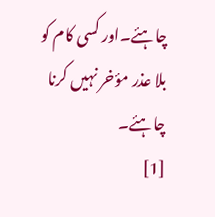چاہئے۔اور کسی کام کو بلا عذر مؤخر نہیں کرنا چاہئے۔
[1]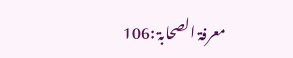معرفۃ الصحابۃ :106